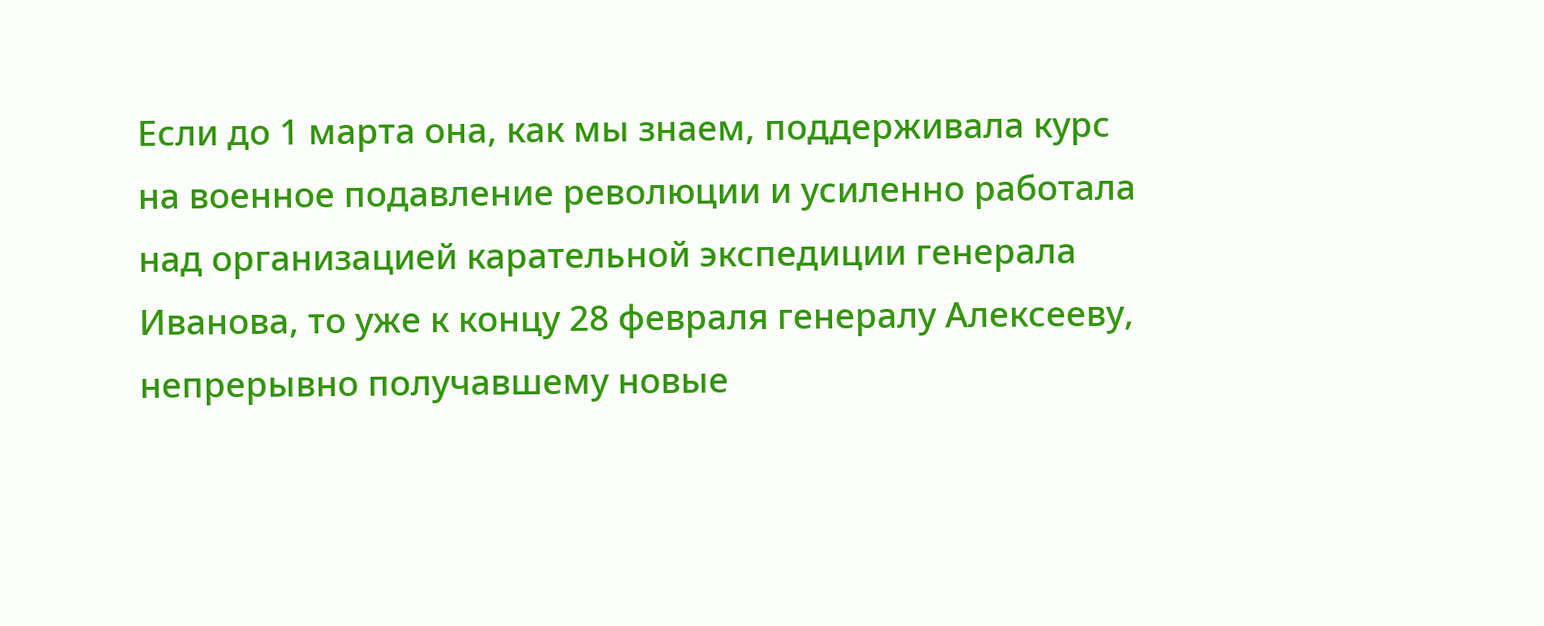Если до 1 марта она, как мы знаем, поддерживала курс на военное подавление революции и усиленно работала над организацией карательной экспедиции генерала Иванова, то уже к концу 28 февраля генералу Алексееву, непрерывно получавшему новые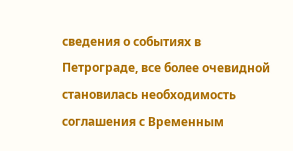сведения о событиях в Петрограде, все более очевидной становилась необходимость соглашения с Временным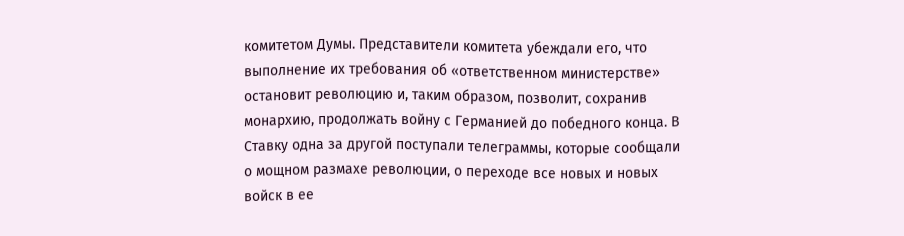комитетом Думы. Представители комитета убеждали его, что выполнение их требования об «ответственном министерстве» остановит революцию и, таким образом, позволит, сохранив монархию, продолжать войну с Германией до победного конца. В Ставку одна за другой поступали телеграммы, которые сообщали о мощном размахе революции, о переходе все новых и новых войск в ее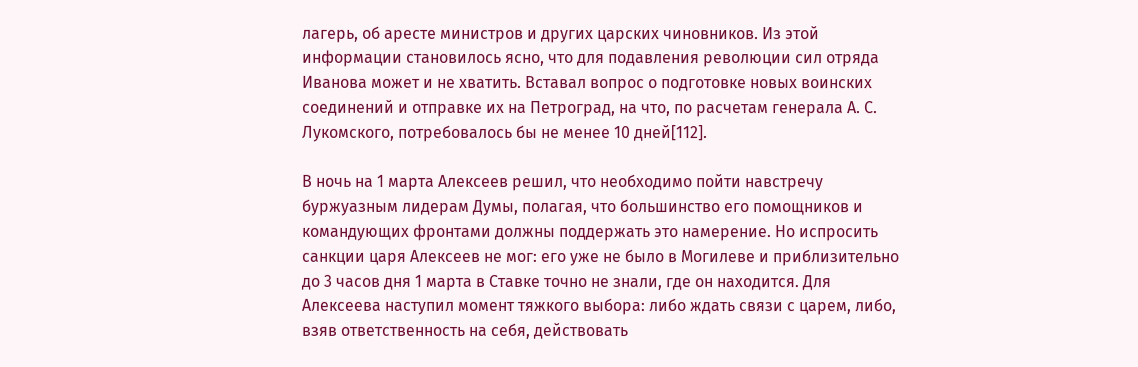лагерь, об аресте министров и других царских чиновников. Из этой информации становилось ясно, что для подавления революции сил отряда Иванова может и не хватить. Вставал вопрос о подготовке новых воинских соединений и отправке их на Петроград, на что, по расчетам генерала А. С. Лукомского, потребовалось бы не менее 10 дней[112].

В ночь на 1 марта Алексеев решил, что необходимо пойти навстречу буржуазным лидерам Думы, полагая, что большинство его помощников и командующих фронтами должны поддержать это намерение. Но испросить санкции царя Алексеев не мог: его уже не было в Могилеве и приблизительно до 3 часов дня 1 марта в Ставке точно не знали, где он находится. Для Алексеева наступил момент тяжкого выбора: либо ждать связи с царем, либо, взяв ответственность на себя, действовать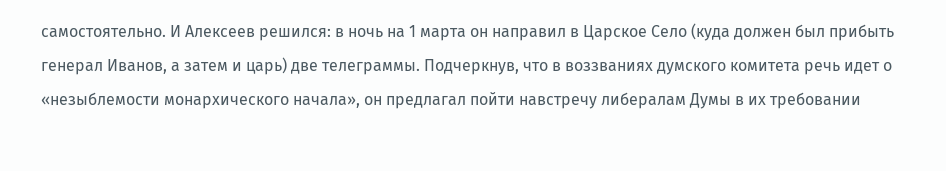самостоятельно. И Алексеев решился: в ночь на 1 марта он направил в Царское Село (куда должен был прибыть генерал Иванов, а затем и царь) две телеграммы. Подчеркнув, что в воззваниях думского комитета речь идет о «незыблемости монархического начала», он предлагал пойти навстречу либералам Думы в их требовании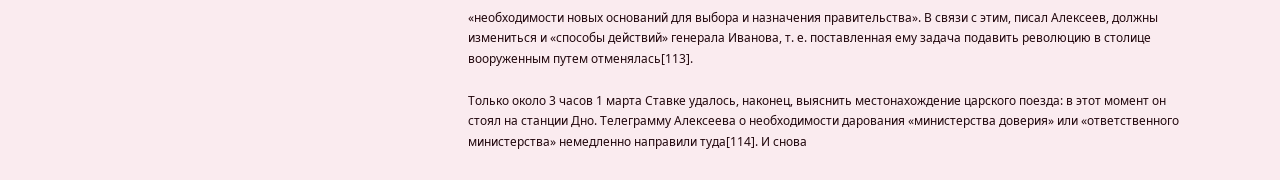«необходимости новых оснований для выбора и назначения правительства». В связи с этим, писал Алексеев, должны измениться и «способы действий» генерала Иванова, т. е. поставленная ему задача подавить революцию в столице вооруженным путем отменялась[113].

Только около 3 часов 1 марта Ставке удалось, наконец, выяснить местонахождение царского поезда: в этот момент он стоял на станции Дно. Телеграмму Алексеева о необходимости дарования «министерства доверия» или «ответственного министерства» немедленно направили туда[114]. И снова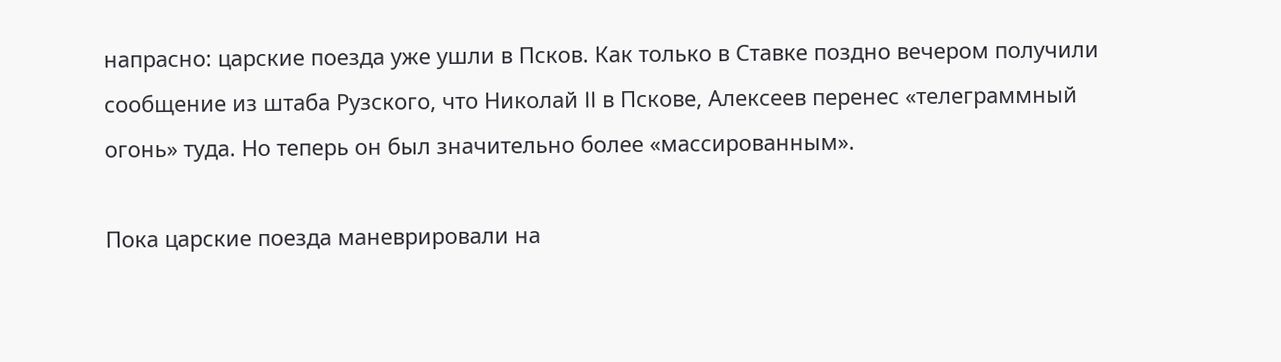напрасно: царские поезда уже ушли в Псков. Как только в Ставке поздно вечером получили сообщение из штаба Рузского, что Николай II в Пскове, Алексеев перенес «телеграммный огонь» туда. Но теперь он был значительно более «массированным».

Пока царские поезда маневрировали на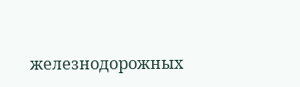железнодорожных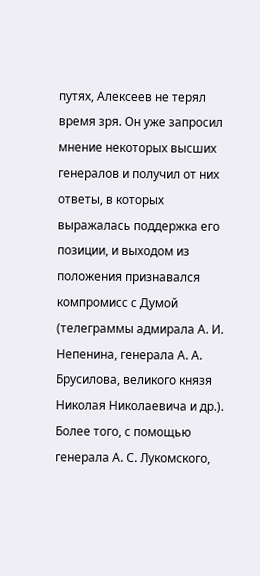путях, Алексеев не терял время зря. Он уже запросил мнение некоторых высших генералов и получил от них ответы, в которых выражалась поддержка его позиции, и выходом из положения признавался компромисс с Думой (телеграммы адмирала А. И. Непенина, генерала А. А. Брусилова, великого князя Николая Николаевича и др.). Более того, с помощью генерала А. С. Лукомского,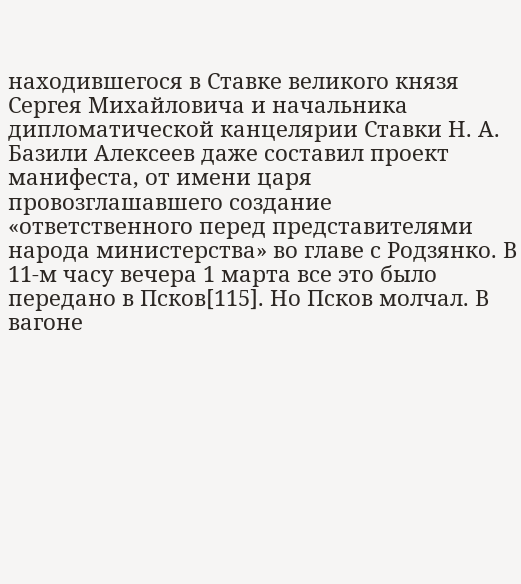находившегося в Ставке великого князя Сергея Михайловича и начальника дипломатической канцелярии Ставки Н. А. Базили Алексеев даже составил проект манифеста, от имени царя провозглашавшего создание «ответственного перед представителями народа министерства» во главе с Родзянко. В 11-м часу вечера 1 марта все это было передано в Псков[115]. Но Псков молчал. В вагоне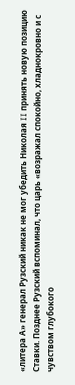«литера А» генерал Рузский никак не мог убедить Николая II принять новую позицию Ставки. Позднее Рузский вспоминал, что царь «возражал спокойно, хладнокровно и с чувством глубокого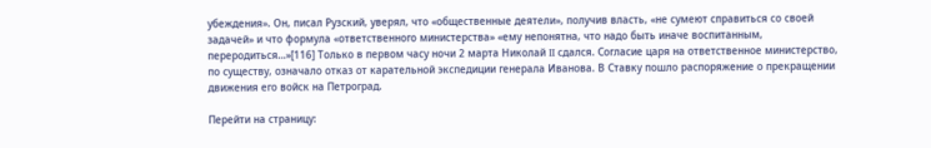убеждения». Он, писал Рузский, уверял, что «общественные деятели», получив власть, «не сумеют справиться со своей задачей» и что формула «ответственного министерства» «ему непонятна, что надо быть иначе воспитанным, переродиться…»[116] Только в первом часу ночи 2 марта Николай II сдался. Согласие царя на ответственное министерство, по существу, означало отказ от карательной экспедиции генерала Иванова. В Ставку пошло распоряжение о прекращении движения его войск на Петроград.

Перейти на страницу: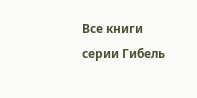Все книги серии Гибель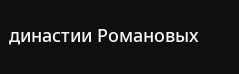династии Романовых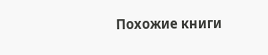Похожие книги